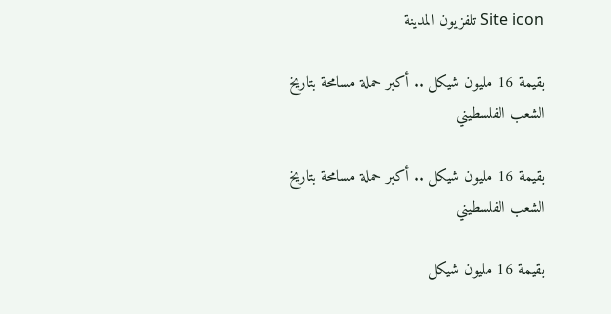Site icon تلفزيون المدينة

بقيمة 16 مليون شيكل .. أكبر حملة مسامحة بتاريخ الشعب الفلسطيني

بقيمة 16 مليون شيكل .. أكبر حملة مسامحة بتاريخ الشعب الفلسطيني

بقيمة 16 مليون شيكل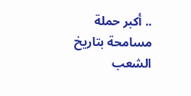.. أكبر حملة مسامحة بتاريخ الشعب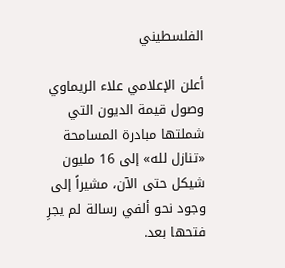الفلسطيني

أعلن الإعلامي علاء الريماوي وصول قيمة الديون التي شملتها مبادرة المسامحة «تنازل لله» إلى 16 مليون شيكل حتى الآن، مشيراً إلى وجود نحو ألفي رسالة لم يجرِ فتحها بعد.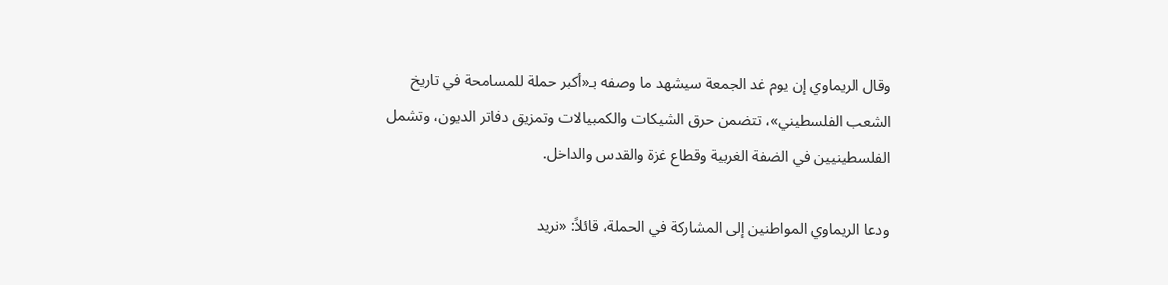وقال الريماوي إن يوم غد الجمعة سيشهد ما وصفه بـ«أكبر حملة للمسامحة في تاريخ الشعب الفلسطيني»، تتضمن حرق الشيكات والكمبيالات وتمزيق دفاتر الديون، وتشمل الفلسطينيين في الضفة الغربية وقطاع غزة والقدس والداخل.

ودعا الريماوي المواطنين إلى المشاركة في الحملة، قائلاً: «نريد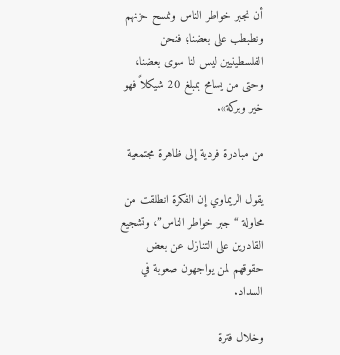أن نجبر خواطر الناس ونمسح حزنهم ونطبطب على بعضنا؛ فنحن الفلسطينيين ليس لنا سوى بعضنا، وحتى من يسامح بمبلغ 20 شيكلاً فهو خير وبركة».

من مبادرة فردية إلى ظاهرة مجتمعية

يقول الريماوي إن الفكرة انطلقت من محاولة “جبر خواطر الناس”، وتشجيع القادرين على التنازل عن بعض حقوقهم لمن يواجهون صعوبة في السداد.

وخلال فترة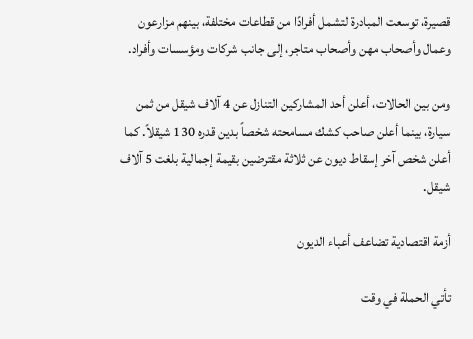قصيرة، توسعت المبادرة لتشمل أفرادًا من قطاعات مختلفة، بينهم مزارعون وعمال وأصحاب مهن وأصحاب متاجر، إلى جانب شركات ومؤسسات وأفراد.

ومن بين الحالات، أعلن أحد المشاركين التنازل عن 4 آلاف شيقل من ثمن سيارة، بينما أعلن صاحب كشك مسامحته شخصاً بدين قدره 130 شيقلاً. كما أعلن شخص آخر إسقاط ديون عن ثلاثة مقترضين بقيمة إجمالية بلغت 5 آلاف شيقل.

أزمة اقتصادية تضاعف أعباء الديون

تأتي الحملة في وقت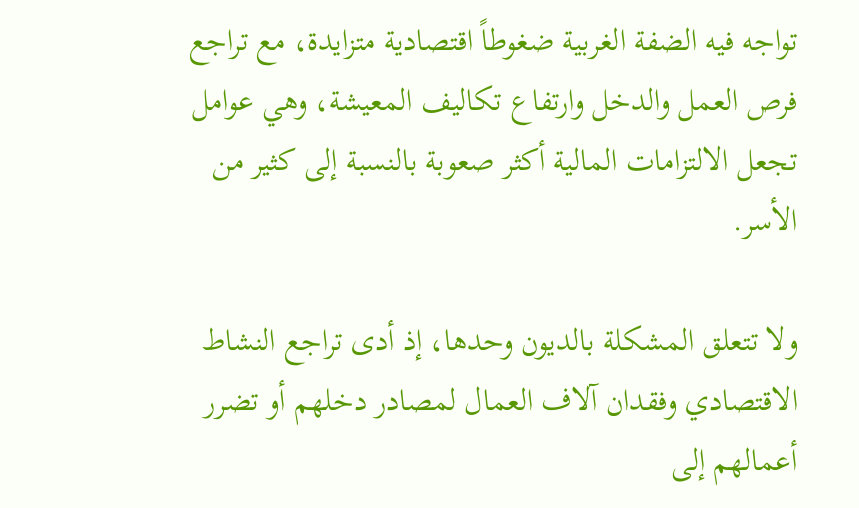تواجه فيه الضفة الغربية ضغوطاً اقتصادية متزايدة، مع تراجع فرص العمل والدخل وارتفاع تكاليف المعيشة، وهي عوامل تجعل الالتزامات المالية أكثر صعوبة بالنسبة إلى كثير من الأسر.

ولا تتعلق المشكلة بالديون وحدها، إذ أدى تراجع النشاط الاقتصادي وفقدان آلاف العمال لمصادر دخلهم أو تضرر أعمالهم إلى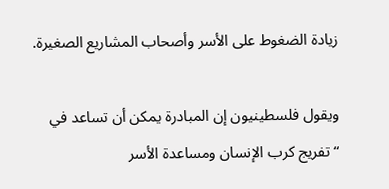زيادة الضغوط على الأسر وأصحاب المشاريع الصغيرة.

ويقول فلسطينيون إن المبادرة يمكن أن تساعد في “تفريج كرب الإنسان ومساعدة الأسر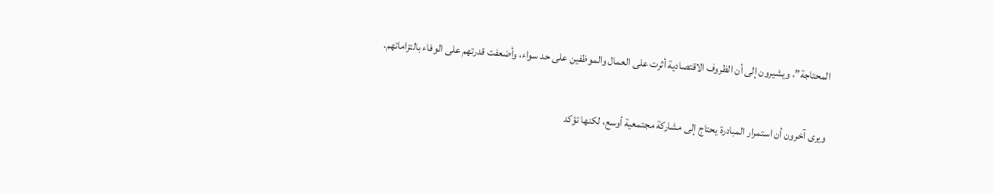المحتاجة”، ويشيرون إلى أن الظروف الاقتصادية أثرت على العمال والموظفين على حد سواء، وأضعفت قدرتهم على الوفاء بالتزاماتهم.

ويرى آخرون أن استمرار المبادرة يحتاج إلى مشاركة مجتمعية أوسع، لكنها تؤكد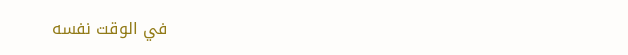في الوقت نفسه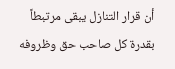أن قرار التنازل يبقى مرتبطاً بقدرة كل صاحب حق وظروفه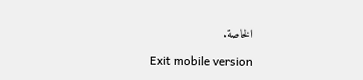الخاصة.

Exit mobile version